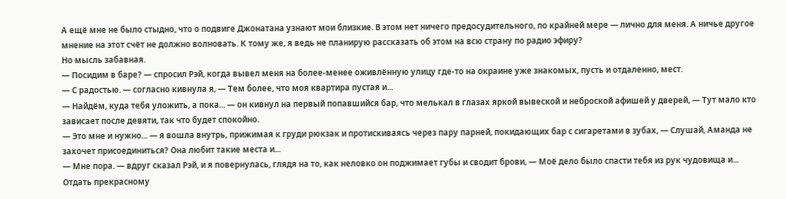А ещё мне не было стыдно, что о подвиге Джонатана узнают мои близкие. В этом нет ничего предосудительного, по крайней мере — лично для меня. А ничье другое мнение на этот счёт не должно волновать. К тому же, я ведь не планирую рассказать об этом на всю страну по радио эфиру?
Но мысль забавная.
— Посидим в баре? — спросил Рэй, когда вывел меня на более-менее оживлённую улицу где-то на окраине уже знакомых, пусть и отдаленно, мест.
— С радостью. — согласно кивнула я, — Тем более, что моя квартира пустая и...
— Найдём, куда тебя уложить, а пока... — он кивнул на первый попавшийся бар, что мелькал в глазах яркой вывеской и неброской афишей у дверей, — Тут мало кто зависает после девяти, так что будет спокойно.
— Это мне и нужно... — я вошла внутрь, прижимая к груди рюкзак и протискиваясь через пару парней, покидающих бар с сигаретами в зубах, — Слушай, Аманда не захочет присоединиться? Она любит такие места и...
— Мне пора. — вдруг сказал Рэй, и я повернулась, глядя на то, как неловко он поджимает губы и сводит брови, — Моё дело было спасти тебя из рук чудовища и... Отдать прекрасному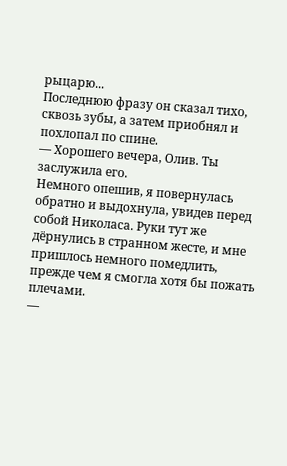рыцарю...
Последнюю фразу он сказал тихо, сквозь зубы, а затем приобнял и похлопал по спине.
— Хорошего вечера, Олив. Ты заслужила его.
Немного опешив, я повернулась обратно и выдохнула, увидев перед собой Николаса. Руки тут же дёрнулись в странном жесте, и мне пришлось немного помедлить, прежде чем я смогла хотя бы пожать плечами.
—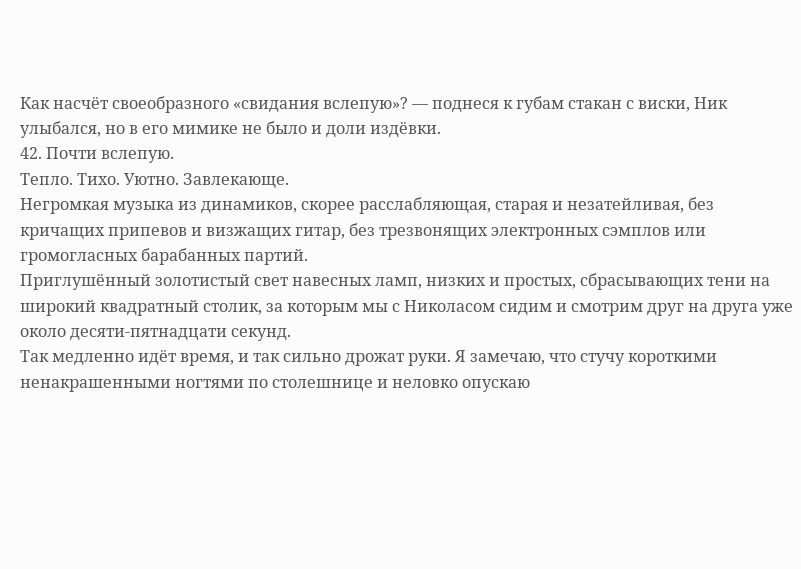Как насчёт своеобразного «свидания вслепую»? — поднеся к губам стакан с виски, Ник улыбался, но в его мимике не было и доли издёвки.
42. Почти вслепую.
Тепло. Тихо. Уютно. Завлекающе.
Негромкая музыка из динамиков, скорее расслабляющая, старая и незатейливая, без кричащих припевов и визжащих гитар, без трезвонящих электронных сэмплов или громогласных барабанных партий.
Приглушённый золотистый свет навесных ламп, низких и простых, сбрасывающих тени на широкий квадратный столик, за которым мы с Николасом сидим и смотрим друг на друга уже около десяти-пятнадцати секунд.
Так медленно идёт время, и так сильно дрожат руки. Я замечаю, что стучу короткими ненакрашенными ногтями по столешнице и неловко опускаю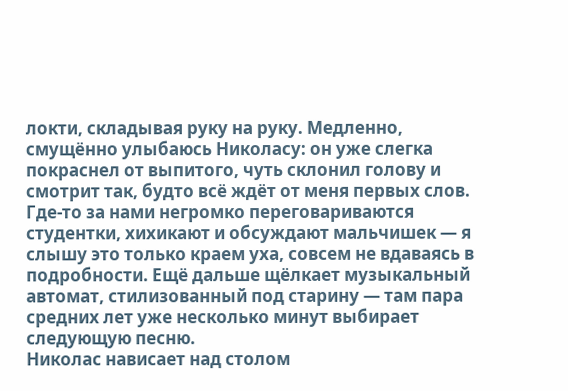локти, складывая руку на руку. Медленно, смущённо улыбаюсь Николасу: он уже слегка покраснел от выпитого, чуть склонил голову и смотрит так, будто всё ждёт от меня первых слов.
Где-то за нами негромко переговариваются студентки, хихикают и обсуждают мальчишек — я слышу это только краем уха, совсем не вдаваясь в подробности. Ещё дальше щёлкает музыкальный автомат, стилизованный под старину — там пара средних лет уже несколько минут выбирает следующую песню.
Николас нависает над столом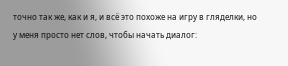точно так же, как и я, и всё это похоже на игру в гляделки, но у меня просто нет слов, чтобы начать диалог: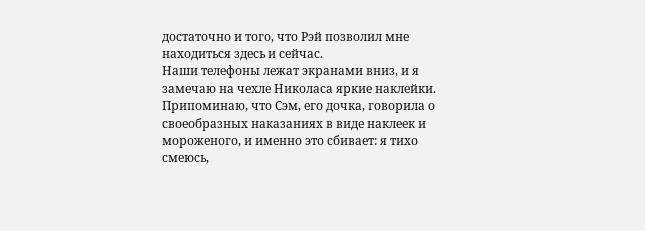достаточно и того, что Рэй позволил мне находиться здесь и сейчас.
Наши телефоны лежат экранами вниз, и я замечаю на чехле Николаса яркие наклейки. Припоминаю, что Сэм, его дочка, говорила о своеобразных наказаниях в виде наклеек и мороженого, и именно это сбивает: я тихо смеюсь,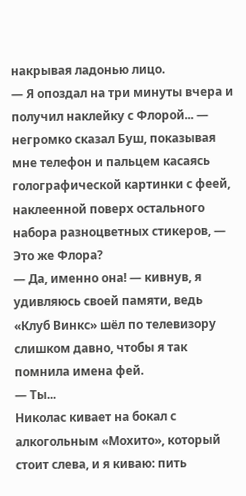накрывая ладонью лицо.
— Я опоздал на три минуты вчера и получил наклейку с Флорой... — негромко сказал Буш, показывая мне телефон и пальцем касаясь голографической картинки с феей, наклеенной поверх остального набора разноцветных стикеров, — Это же Флора?
— Да, именно она! — кивнув, я удивляюсь своей памяти, ведь «Клуб Винкс» шёл по телевизору слишком давно, чтобы я так помнила имена фей.
— Ты...
Николас кивает на бокал с алкогольным «Мохито», который стоит слева, и я киваю: пить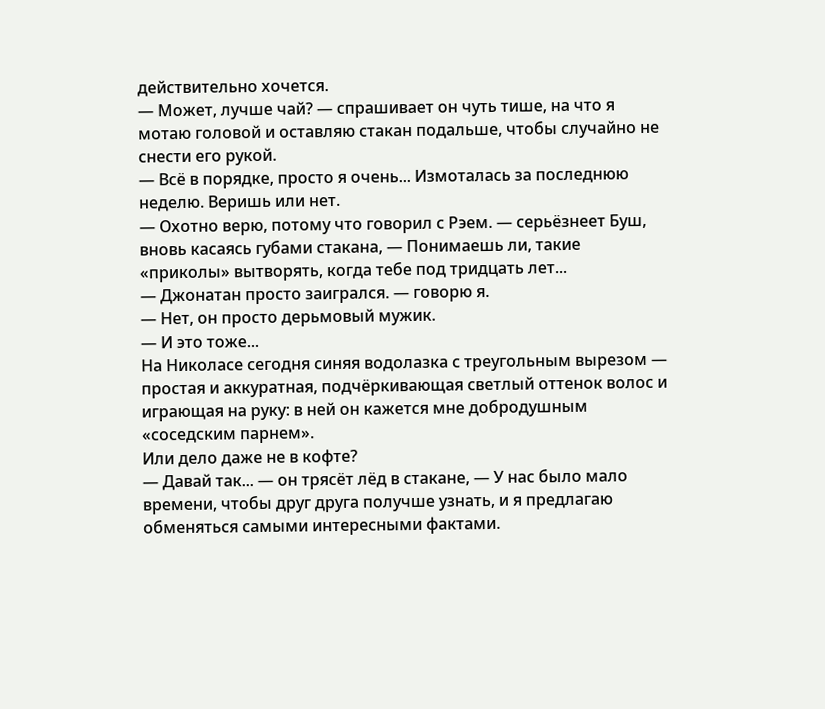действительно хочется.
— Может, лучше чай? — спрашивает он чуть тише, на что я мотаю головой и оставляю стакан подальше, чтобы случайно не снести его рукой.
— Всё в порядке, просто я очень... Измоталась за последнюю неделю. Веришь или нет.
— Охотно верю, потому что говорил с Рэем. — серьёзнеет Буш, вновь касаясь губами стакана, — Понимаешь ли, такие «приколы» вытворять, когда тебе под тридцать лет...
— Джонатан просто заигрался. — говорю я.
— Нет, он просто дерьмовый мужик.
— И это тоже...
На Николасе сегодня синяя водолазка с треугольным вырезом — простая и аккуратная, подчёркивающая светлый оттенок волос и играющая на руку: в ней он кажется мне добродушным «соседским парнем».
Или дело даже не в кофте?
— Давай так... — он трясёт лёд в стакане, — У нас было мало времени, чтобы друг друга получше узнать, и я предлагаю обменяться самыми интересными фактами.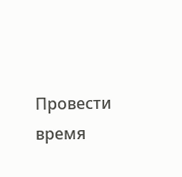Провести время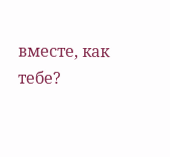вместе, как тебе?